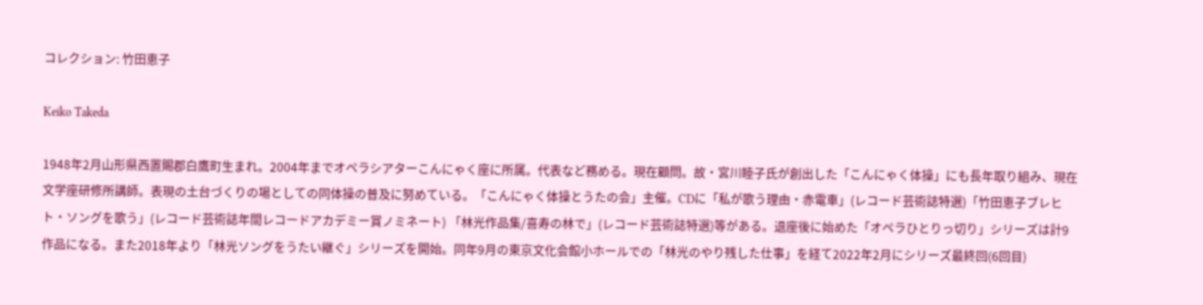コレクション: 竹田恵子

Keiko Takeda

1948年2月山形県西置賜郡白鷹町生まれ。2004年までオペラシアターこんにゃく座に所属。代表など務める。現在顧問。故・宮川睦子氏が創出した「こんにゃく体操」にも長年取り組み、現在文学座研修所講師。表現の土台づくりの場としての同体操の普及に努めている。「こんにゃく体操とうたの会」主催。CDに「私が歌う理由・赤電車」(レコード芸術誌特選)「竹田恵子ブレヒト・ソングを歌う」(レコード芸術誌年間レコードアカデミー賞ノミネート) 「林光作品集/喜寿の林で」(レコード芸術誌特選)等がある。退座後に始めた「オペラひとりっ切り」シリーズは計9作品になる。また2018年より「林光ソングをうたい継ぐ」シリーズを開始。同年9月の東京文化会館小ホールでの「林光のやり残した仕事」を経て2022年2月にシリーズ最終回(6回目)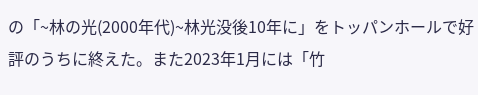の「~林の光(2000年代)~林光没後10年に」をトッパンホールで好評のうちに終えた。また2023年1月には「竹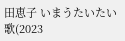田恵子 いまうたいたい歌(2023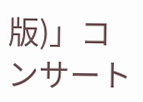版)」コンサート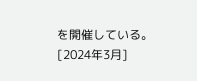を開催している。
[2024年3月]